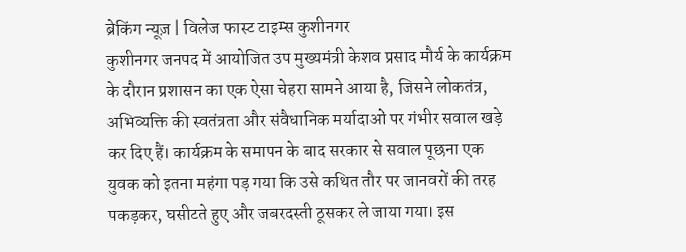ब्रेकिंग न्यूज़ | विलेज फास्ट टाइम्स कुशीनगर
कुशीनगर जनपद में आयोजित उप मुख्यमंत्री केशव प्रसाद मौर्य के कार्यक्रम के दौरान प्रशासन का एक ऐसा चेहरा सामने आया है, जिसने लोकतंत्र, अभिव्यक्ति की स्वतंत्रता और संवैधानिक मर्यादाओं पर गंभीर सवाल खड़े कर दिए हैं। कार्यक्रम के समापन के बाद सरकार से सवाल पूछना एक युवक को इतना महंगा पड़ गया कि उसे कथित तौर पर जानवरों की तरह पकड़कर, घसीटते हुए और जबरदस्ती ठूसकर ले जाया गया। इस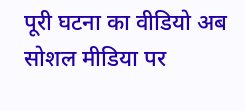पूरी घटना का वीडियो अब सोशल मीडिया पर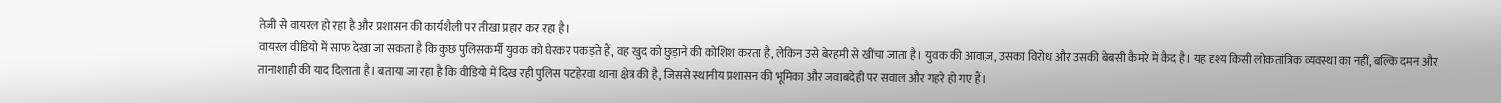तेजी से वायरल हो रहा है और प्रशासन की कार्यशैली पर तीखा प्रहार कर रहा है।
वायरल वीडियो में साफ देखा जा सकता है कि कुछ पुलिसकर्मी युवक को घेरकर पकड़ते हैं, वह खुद को छुड़ाने की कोशिश करता है, लेकिन उसे बेरहमी से खींचा जाता है। युवक की आवाज़, उसका विरोध और उसकी बेबसी कैमरे में कैद है। यह दृश्य किसी लोकतांत्रिक व्यवस्था का नहीं, बल्कि दमन और तानाशाही की याद दिलाता है। बताया जा रहा है कि वीडियो में दिख रही पुलिस पटहेरवा थाना क्षेत्र की है, जिससे स्थानीय प्रशासन की भूमिका और जवाबदेही पर सवाल और गहरे हो गए हैं।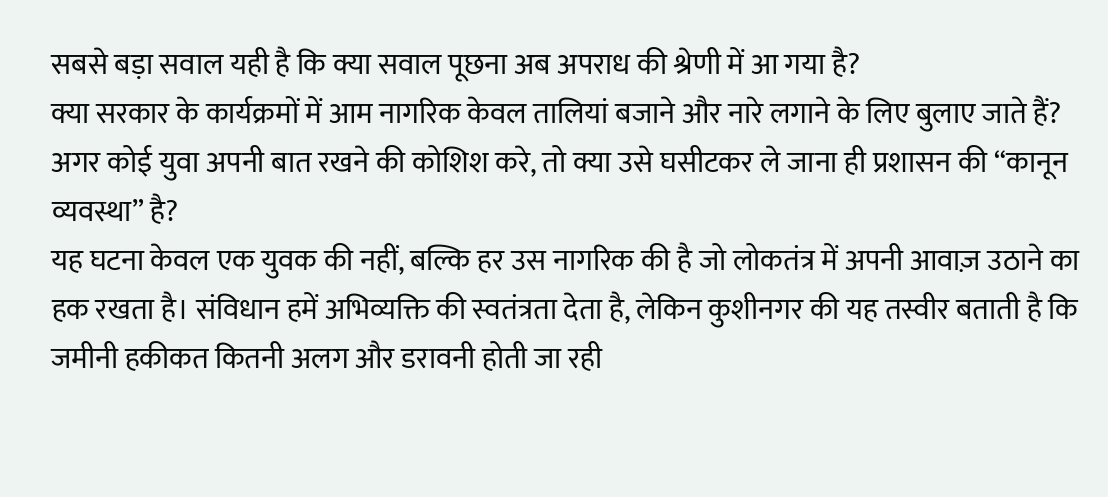सबसे बड़ा सवाल यही है कि क्या सवाल पूछना अब अपराध की श्रेणी में आ गया है?
क्या सरकार के कार्यक्रमों में आम नागरिक केवल तालियां बजाने और नारे लगाने के लिए बुलाए जाते हैं? अगर कोई युवा अपनी बात रखने की कोशिश करे, तो क्या उसे घसीटकर ले जाना ही प्रशासन की “कानून व्यवस्था” है?
यह घटना केवल एक युवक की नहीं, बल्कि हर उस नागरिक की है जो लोकतंत्र में अपनी आवाज़ उठाने का हक रखता है। संविधान हमें अभिव्यक्ति की स्वतंत्रता देता है, लेकिन कुशीनगर की यह तस्वीर बताती है कि जमीनी हकीकत कितनी अलग और डरावनी होती जा रही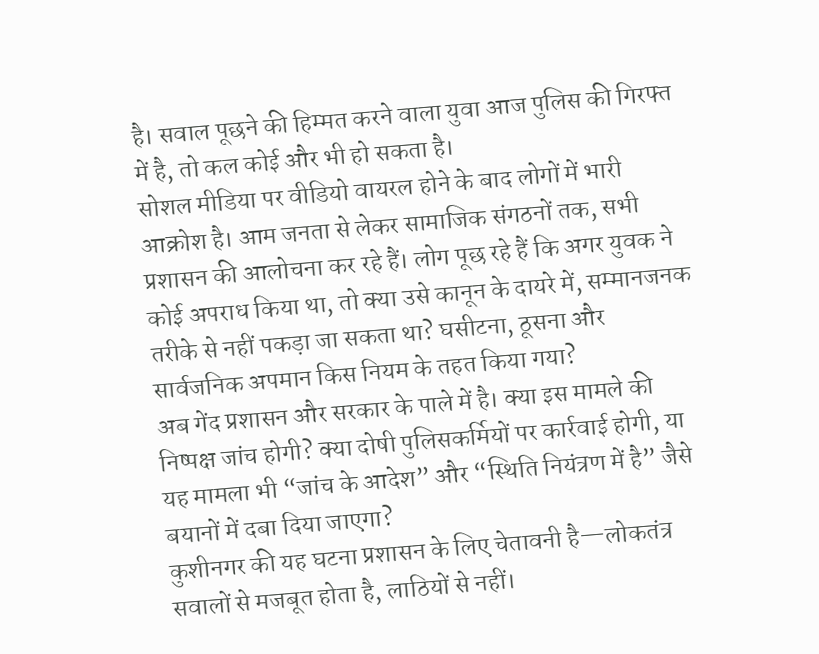है। सवाल पूछने की हिम्मत करने वाला युवा आज पुलिस की गिरफ्त में है, तो कल कोई और भी हो सकता है।
सोशल मीडिया पर वीडियो वायरल होने के बाद लोगों में भारी आक्रोश है। आम जनता से लेकर सामाजिक संगठनों तक, सभी प्रशासन की आलोचना कर रहे हैं। लोग पूछ रहे हैं कि अगर युवक ने कोई अपराध किया था, तो क्या उसे कानून के दायरे में, सम्मानजनक तरीके से नहीं पकड़ा जा सकता था? घसीटना, ठूसना और सार्वजनिक अपमान किस नियम के तहत किया गया?
अब गेंद प्रशासन और सरकार के पाले में है। क्या इस मामले की निष्पक्ष जांच होगी? क्या दोषी पुलिसकर्मियों पर कार्रवाई होगी, या यह मामला भी “जांच के आदेश” और “स्थिति नियंत्रण में है” जैसे बयानों में दबा दिया जाएगा?
कुशीनगर की यह घटना प्रशासन के लिए चेतावनी है—लोकतंत्र सवालों से मजबूत होता है, लाठियों से नहीं।